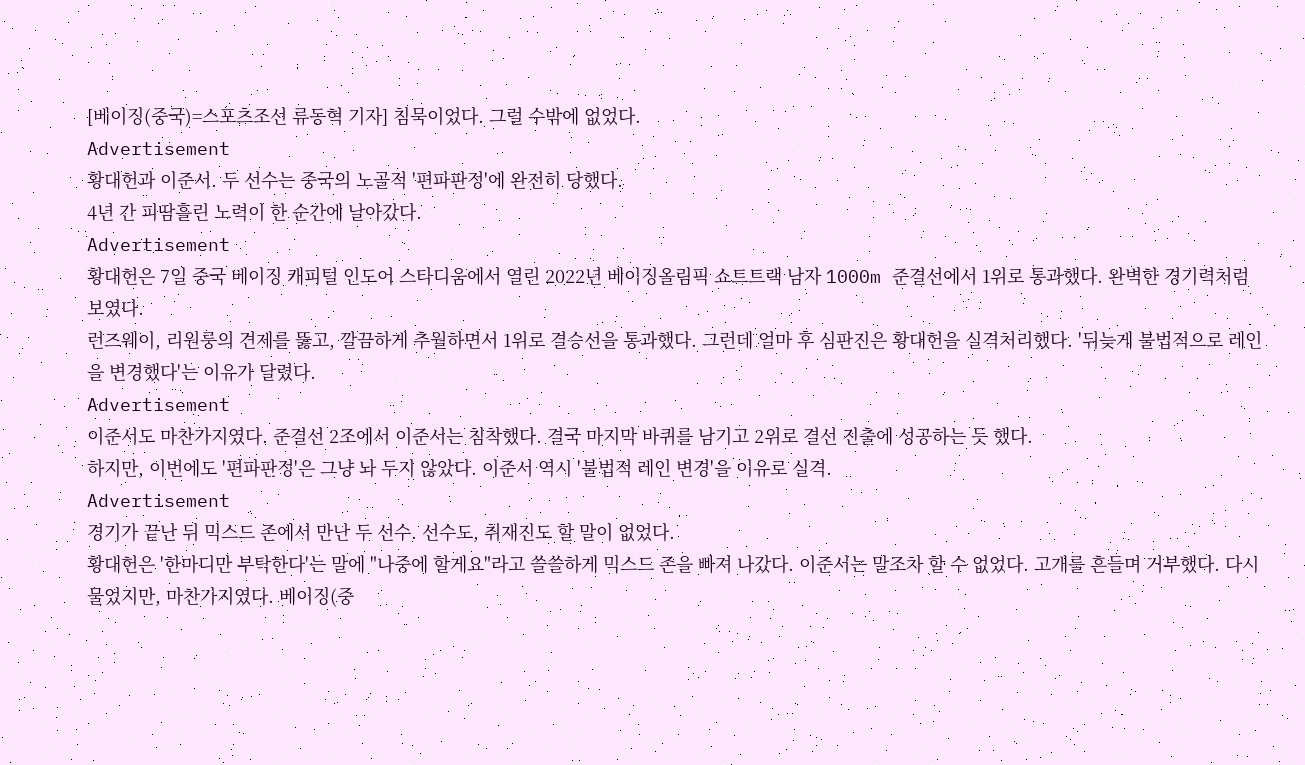[베이징(중국)=스포츠조선 류동혁 기자] 침묵이었다. 그럴 수밖에 없었다.
Advertisement
황대헌과 이준서. 두 선수는 중국의 노골적 '편파판정'에 완전히 당했다.
4년 간 피땀흘린 노력이 한 순간에 날아갔다.
Advertisement
황대헌은 7일 중국 베이징 캐피털 인도어 스타디움에서 열린 2022년 베이징올림픽 쇼트트랙 남자 1000m 준결선에서 1위로 통과했다. 완벽한 경기력처럼 보였다.
런즈웨이, 리원룽의 견제를 뚫고, 깔끔하게 추월하면서 1위로 결승선을 통과했다. 그런데 얼마 후 심판진은 황대헌을 실격처리했다. '뒤늦게 불법적으로 레인을 변경했다'는 이유가 달렸다.
Advertisement
이준서도 마찬가지였다. 준결선 2조에서 이준서는 침착했다. 결국 마지막 바퀴를 남기고 2위로 결선 진출에 성공하는 듯 했다.
하지만, 이번에도 '편파판정'은 그냥 놔 두지 않았다. 이준서 역시 '불법적 레인 변경'을 이유로 실격.
Advertisement
경기가 끝난 뒤 믹스드 존에서 만난 두 선수. 선수도, 취재진도 할 말이 없었다.
황대헌은 '한마디만 부탁한다'는 말에 "나중에 할게요"라고 쓸쓸하게 믹스드 존을 빠져 나갔다. 이준서는 말조차 할 수 없었다. 고개를 흔들며 거부했다. 다시 물었지만, 마찬가지였다. 베이징(중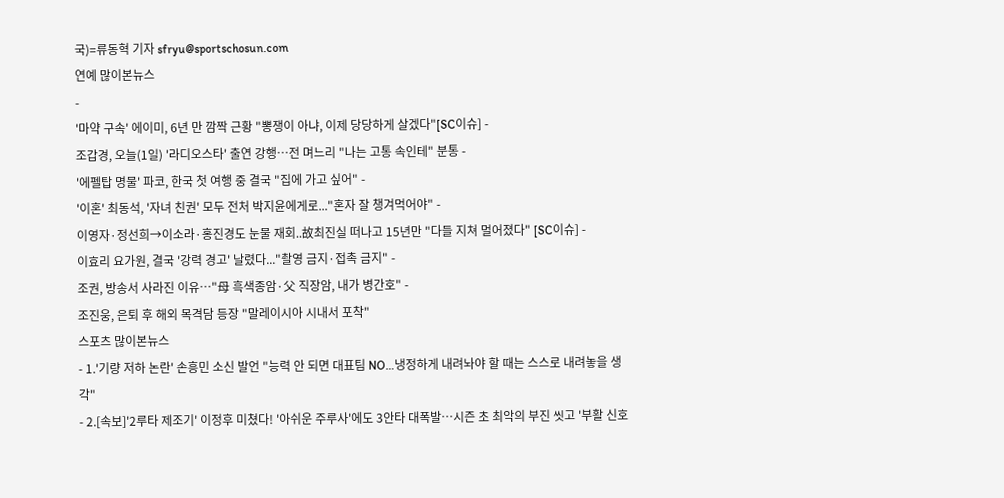국)=류동혁 기자 sfryu@sportschosun.com
연예 많이본뉴스
-
'마약 구속' 에이미, 6년 만 깜짝 근황 "뽕쟁이 아냐, 이제 당당하게 살겠다"[SC이슈] -
조갑경, 오늘(1일) '라디오스타' 출연 강행…전 며느리 "나는 고통 속인테" 분통 -
'에펠탑 명물' 파코, 한국 첫 여행 중 결국 "집에 가고 싶어" -
'이혼' 최동석, '자녀 친권' 모두 전처 박지윤에게로..."혼자 잘 챙겨먹어야" -
이영자·정선희→이소라·홍진경도 눈물 재회..故최진실 떠나고 15년만 "다들 지쳐 멀어졌다" [SC이슈] -
이효리 요가원, 결국 '강력 경고' 날렸다..."촬영 금지·접촉 금지" -
조권, 방송서 사라진 이유…"母 흑색종암·父 직장암, 내가 병간호" -
조진웅, 은퇴 후 해외 목격담 등장 "말레이시아 시내서 포착"
스포츠 많이본뉴스
- 1.'기량 저하 논란' 손흥민 소신 발언 "능력 안 되면 대표팀 NO…냉정하게 내려놔야 할 때는 스스로 내려놓을 생각"
- 2.[속보]'2루타 제조기' 이정후 미쳤다! '아쉬운 주루사'에도 3안타 대폭발…시즌 초 최악의 부진 씻고 '부활 신호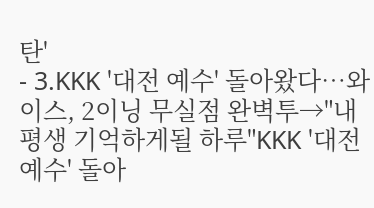탄'
- 3.KKK '대전 예수' 돌아왔다…와이스, 2이닝 무실점 완벽투→"내 평생 기억하게될 하루"KKK '대전 예수' 돌아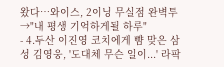왔다…와이스, 2이닝 무실점 완벽투→"내 평생 기억하게될 하루"
- 4.두산 이진영 코치에게 뺨 맞은 삼성 김영웅, '도대체 무슨 일이...' 라팍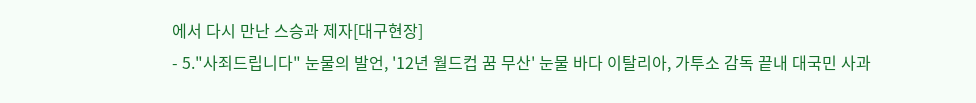에서 다시 만난 스승과 제자[대구현장]
- 5."사죄드립니다" 눈물의 발언, '12년 월드컵 꿈 무산' 눈물 바다 이탈리아, 가투소 감독 끝내 대국민 사과